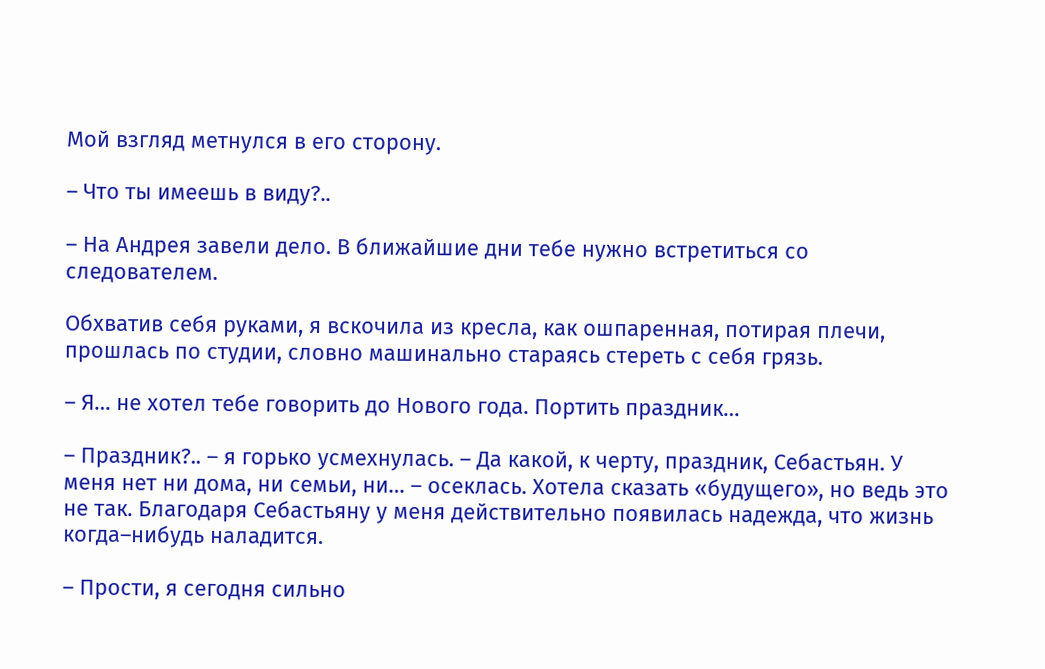Мой взгляд метнулся в его сторону.

– Что ты имеешь в виду?..

– На Андрея завели дело. В ближайшие дни тебе нужно встретиться со следователем.

Обхватив себя руками, я вскочила из кресла, как ошпаренная, потирая плечи, прошлась по студии, словно машинально стараясь стереть с себя грязь.

– Я… не хотел тебе говорить до Нового года. Портить праздник…

– Праздник?.. – я горько усмехнулась. – Да какой, к черту, праздник, Себастьян. У меня нет ни дома, ни семьи, ни… – осеклась. Хотела сказать «будущего», но ведь это не так. Благодаря Себастьяну у меня действительно появилась надежда, что жизнь когда–нибудь наладится.

– Прости, я сегодня сильно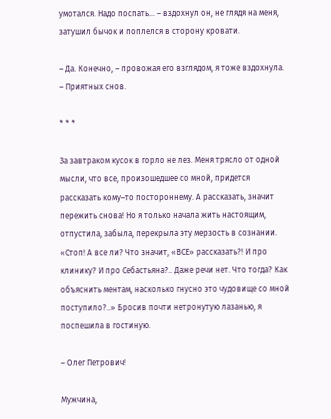умотался. Надо поспать… – вздохнул он, не глядя на меня, затушил бычок и поплелся в сторону кровати.

– Да. Конечно, – провожая его взглядом, я тоже вздохнула. – Приятных снов.

* * *

За завтраком кусок в горло не лез. Меня трясло от одной мысли, что все, произошедшее со мной, придется рассказать кому–то постороннему. А рассказать, значит пережить снова! Но я только начала жить настоящим, отпустила, забыла, перекрыла эту мерзость в сознании. «Стоп! А все ли? Что значит, «ВСЕ» рассказать?! И про клинику? И про Себастьяна?.. Даже речи нет. Что тогда? Как объяснить ментам, насколько гнусно это чудовище со мной поступило?..» Бросив почти нетронутую лазанью, я поспешила в гостиную.

– Олег Петрович!

Мужчина,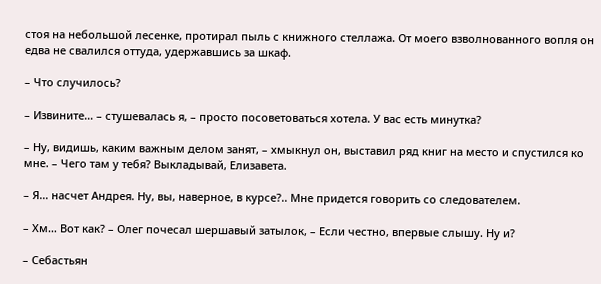стоя на небольшой лесенке, протирал пыль с книжного стеллажа. От моего взволнованного вопля он едва не свалился оттуда, удержавшись за шкаф.

– Что случилось?

– Извините… – стушевалась я, – просто посоветоваться хотела. У вас есть минутка?

– Ну, видишь, каким важным делом занят, – хмыкнул он, выставил ряд книг на место и спустился ко мне. – Чего там у тебя? Выкладывай, Елизавета.

– Я… насчет Андрея. Ну, вы, наверное, в курсе?.. Мне придется говорить со следователем.

– Хм… Вот как? – Олег почесал шершавый затылок, – Если честно, впервые слышу. Ну и?

– Себастьян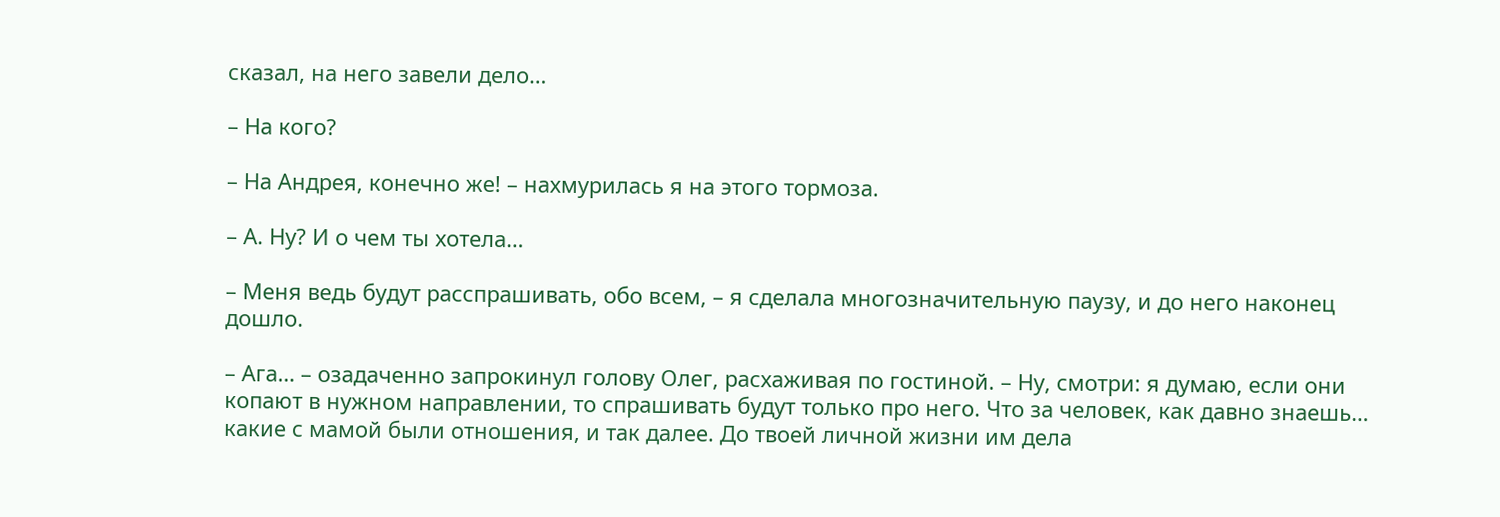сказал, на него завели дело…

– На кого?

– На Андрея, конечно же! – нахмурилась я на этого тормоза.

– А. Ну? И о чем ты хотела…

– Меня ведь будут расспрашивать, обо всем, – я сделала многозначительную паузу, и до него наконец дошло.

– Ага… – озадаченно запрокинул голову Олег, расхаживая по гостиной. – Ну, смотри: я думаю, если они копают в нужном направлении, то спрашивать будут только про него. Что за человек, как давно знаешь… какие с мамой были отношения, и так далее. До твоей личной жизни им дела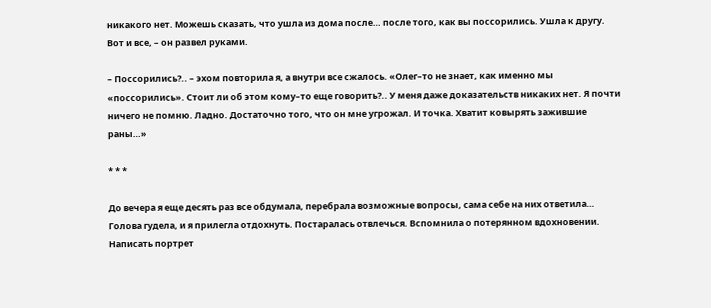никакого нет. Можешь сказать, что ушла из дома после… после того, как вы поссорились. Ушла к другу. Вот и все, – он развел руками.

– Поссорились?.. – эхом повторила я, а внутри все сжалось. «Олег–то не знает, как именно мы «поссорились». Стоит ли об этом кому–то еще говорить?.. У меня даже доказательств никаких нет. Я почти ничего не помню. Ладно. Достаточно того, что он мне угрожал. И точка. Хватит ковырять зажившие раны…»

* * *

До вечера я еще десять раз все обдумала, перебрала возможные вопросы, сама себе на них ответила… Голова гудела, и я прилегла отдохнуть. Постаралась отвлечься. Вспомнила о потерянном вдохновении. Написать портрет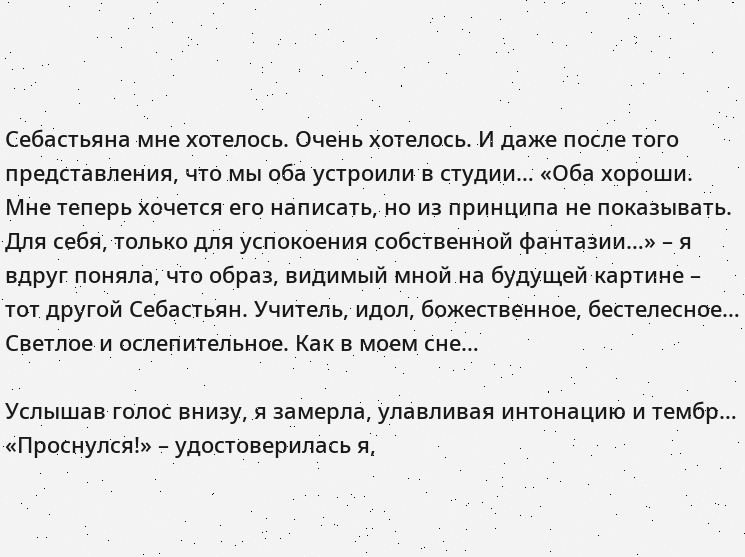Себастьяна мне хотелось. Очень хотелось. И даже после того представления, что мы оба устроили в студии… «Оба хороши. Мне теперь хочется его написать, но из принципа не показывать. Для себя, только для успокоения собственной фантазии…» – я вдруг поняла, что образ, видимый мной на будущей картине – тот другой Себастьян. Учитель, идол, божественное, бестелесное… Светлое и ослепительное. Как в моем сне…

Услышав голос внизу, я замерла, улавливая интонацию и тембр… «Проснулся!» – удостоверилась я,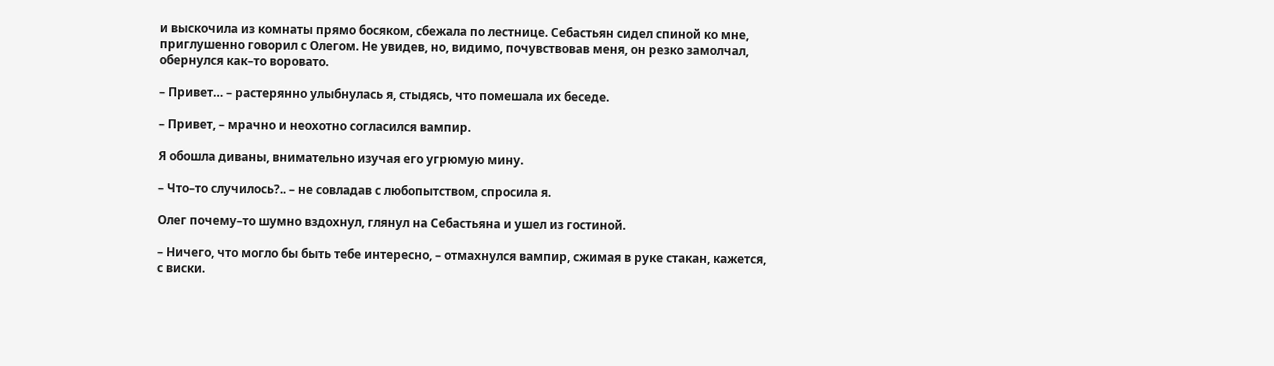и выскочила из комнаты прямо босяком, сбежала по лестнице. Себастьян сидел спиной ко мне, приглушенно говорил с Олегом. Не увидев, но, видимо, почувствовав меня, он резко замолчал, обернулся как–то воровато.

– Привет… – растерянно улыбнулась я, стыдясь, что помешала их беседе.

– Привет, – мрачно и неохотно согласился вампир.

Я обошла диваны, внимательно изучая его угрюмую мину.

– Что–то случилось?.. – не совладав с любопытством, спросила я.

Олег почему–то шумно вздохнул, глянул на Себастьяна и ушел из гостиной.

– Ничего, что могло бы быть тебе интересно, – отмахнулся вампир, сжимая в руке стакан, кажется, с виски.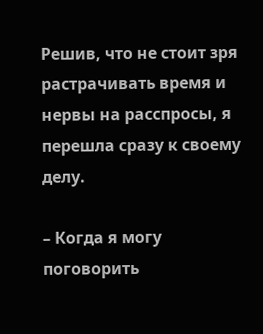Решив, что не стоит зря растрачивать время и нервы на расспросы, я перешла сразу к своему делу.

– Когда я могу поговорить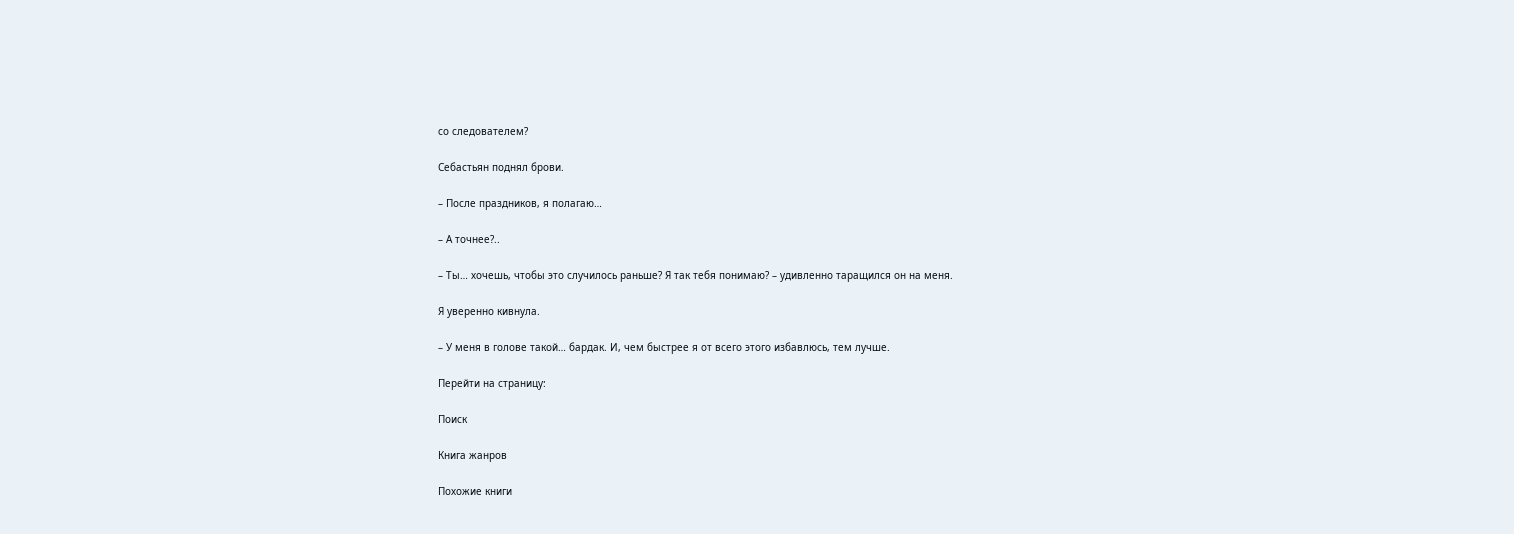со следователем?

Себастьян поднял брови.

– После праздников, я полагаю…

– А точнее?..

– Ты… хочешь, чтобы это случилось раньше? Я так тебя понимаю? – удивленно таращился он на меня.

Я уверенно кивнула.

– У меня в голове такой… бардак. И, чем быстрее я от всего этого избавлюсь, тем лучше.

Перейти на страницу:

Поиск

Книга жанров

Похожие книги